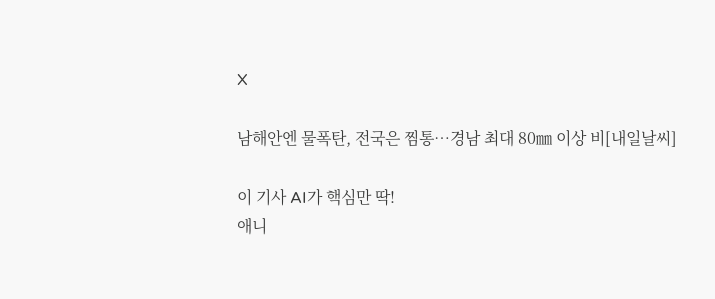X

남해안엔 물폭탄, 전국은 찜통…경남 최대 80㎜ 이상 비[내일날씨]

이 기사 AI가 핵심만 딱!
애니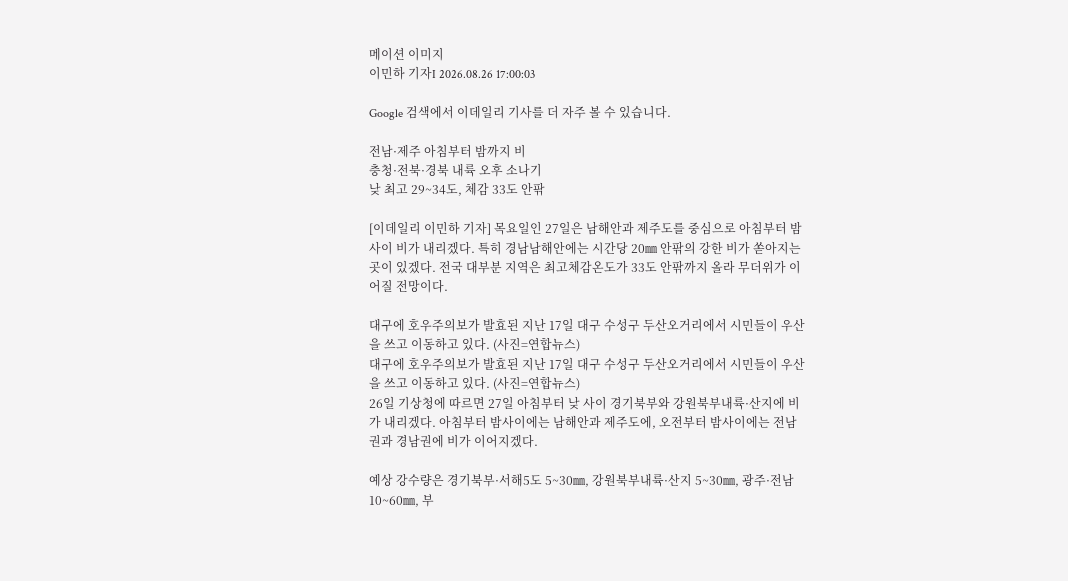메이션 이미지
이민하 기자I 2026.08.26 17:00:03

Google 검색에서 이데일리 기사를 더 자주 볼 수 있습니다.

전남·제주 아침부터 밤까지 비
충청·전북·경북 내륙 오후 소나기
낮 최고 29~34도, 체감 33도 안팎

[이데일리 이민하 기자] 목요일인 27일은 남해안과 제주도를 중심으로 아침부터 밤사이 비가 내리겠다. 특히 경남남해안에는 시간당 20㎜ 안팎의 강한 비가 쏟아지는 곳이 있겠다. 전국 대부분 지역은 최고체감온도가 33도 안팎까지 올라 무더위가 이어질 전망이다.

대구에 호우주의보가 발효된 지난 17일 대구 수성구 두산오거리에서 시민들이 우산을 쓰고 이동하고 있다. (사진=연합뉴스)
대구에 호우주의보가 발효된 지난 17일 대구 수성구 두산오거리에서 시민들이 우산을 쓰고 이동하고 있다. (사진=연합뉴스)
26일 기상청에 따르면 27일 아침부터 낮 사이 경기북부와 강원북부내륙·산지에 비가 내리겠다. 아침부터 밤사이에는 남해안과 제주도에, 오전부터 밤사이에는 전남권과 경남권에 비가 이어지겠다.

예상 강수량은 경기북부·서해5도 5~30㎜, 강원북부내륙·산지 5~30㎜, 광주·전남 10~60㎜, 부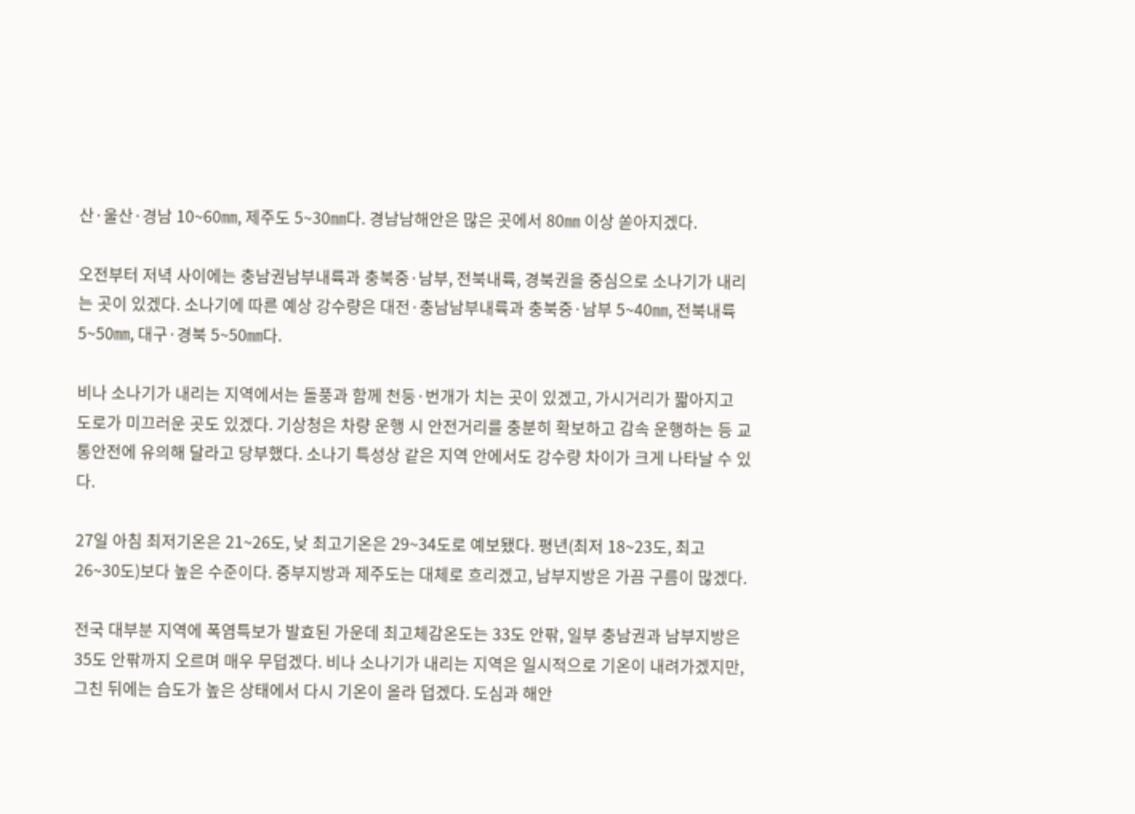산·울산·경남 10~60㎜, 제주도 5~30㎜다. 경남남해안은 많은 곳에서 80㎜ 이상 쏟아지겠다.

오전부터 저녁 사이에는 충남권남부내륙과 충북중·남부, 전북내륙, 경북권을 중심으로 소나기가 내리는 곳이 있겠다. 소나기에 따른 예상 강수량은 대전·충남남부내륙과 충북중·남부 5~40㎜, 전북내륙 5~50㎜, 대구·경북 5~50㎜다.

비나 소나기가 내리는 지역에서는 돌풍과 함께 천둥·번개가 치는 곳이 있겠고, 가시거리가 짧아지고 도로가 미끄러운 곳도 있겠다. 기상청은 차량 운행 시 안전거리를 충분히 확보하고 감속 운행하는 등 교통안전에 유의해 달라고 당부했다. 소나기 특성상 같은 지역 안에서도 강수량 차이가 크게 나타날 수 있다.

27일 아침 최저기온은 21~26도, 낮 최고기온은 29~34도로 예보됐다. 평년(최저 18~23도, 최고 26~30도)보다 높은 수준이다. 중부지방과 제주도는 대체로 흐리겠고, 남부지방은 가끔 구름이 많겠다.

전국 대부분 지역에 폭염특보가 발효된 가운데 최고체감온도는 33도 안팎, 일부 충남권과 남부지방은 35도 안팎까지 오르며 매우 무덥겠다. 비나 소나기가 내리는 지역은 일시적으로 기온이 내려가겠지만, 그친 뒤에는 습도가 높은 상태에서 다시 기온이 올라 덥겠다. 도심과 해안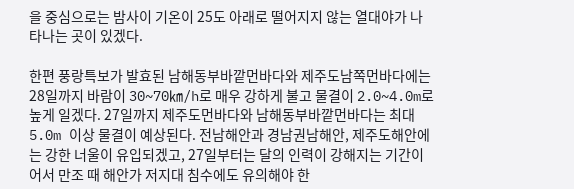을 중심으로는 밤사이 기온이 25도 아래로 떨어지지 않는 열대야가 나타나는 곳이 있겠다.

한편 풍랑특보가 발효된 남해동부바깥먼바다와 제주도남쪽먼바다에는 28일까지 바람이 30~70㎞/h로 매우 강하게 불고 물결이 2.0~4.0m로 높게 일겠다. 27일까지 제주도먼바다와 남해동부바깥먼바다는 최대 5.0m 이상 물결이 예상된다. 전남해안과 경남권남해안, 제주도해안에는 강한 너울이 유입되겠고, 27일부터는 달의 인력이 강해지는 기간이어서 만조 때 해안가 저지대 침수에도 유의해야 한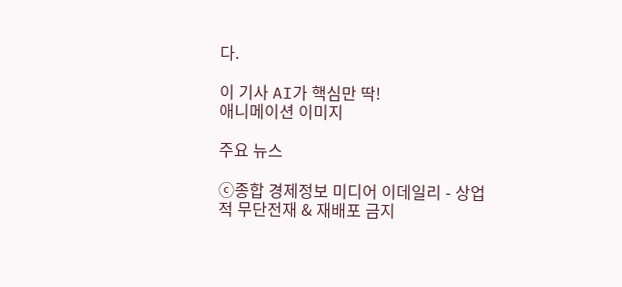다.

이 기사 AI가 핵심만 딱!
애니메이션 이미지

주요 뉴스

ⓒ종합 경제정보 미디어 이데일리 - 상업적 무단전재 & 재배포 금지